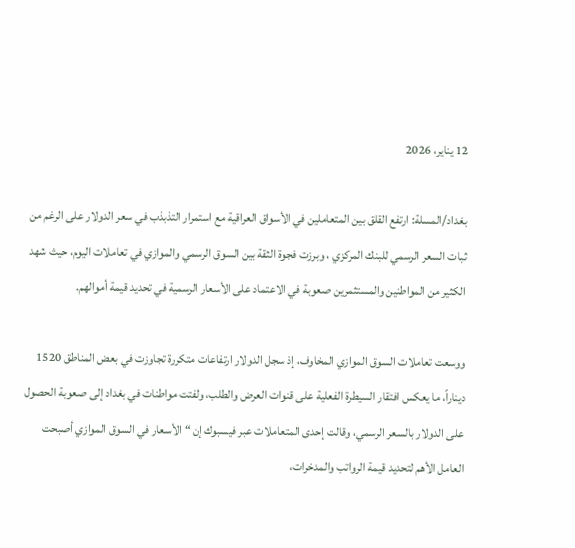12 يناير، 2026

بغداد/المسلة: ارتفع القلق بين المتعاملين في الأسواق العراقية مع استمرار التذبذب في سعر الدولار على الرغم من ثبات السعر الرسمي للبنك المركزي ، وبرزت فجوة الثقة بين السوق الرسمي والموازي في تعاملات اليوم، حيث شهد الكثير من المواطنين والمستثمرين صعوبة في الاعتماد على الأسعار الرسمية في تحديد قيمة أموالهم.

ووسعت تعاملات السوق الموازي المخاوف، إذ سجل الدولار ارتفاعات متكررة تجاوزت في بعض المناطق 1520 ديناراً، ما يعكس افتقار السيطرة الفعلية على قنوات العرض والطلب، ولفتت مواطنات في بغداد إلى صعوبة الحصول على الدولار بالسعر الرسمي، وقالت إحدى المتعاملات عبر فيسبوك إن “الأسعار في السوق الموازي أصبحت العامل الأهم لتحديد قيمة الرواتب والمدخرات،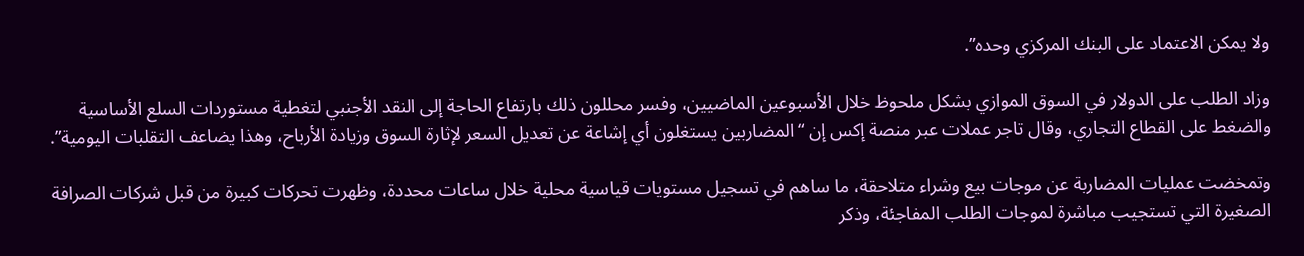ولا يمكن الاعتماد على البنك المركزي وحده”.

وزاد الطلب على الدولار في السوق الموازي بشكل ملحوظ خلال الأسبوعين الماضيين، وفسر محللون ذلك بارتفاع الحاجة إلى النقد الأجنبي لتغطية مستوردات السلع الأساسية والضغط على القطاع التجاري، وقال تاجر عملات عبر منصة إكس إن “المضاربين يستغلون أي إشاعة عن تعديل السعر لإثارة السوق وزيادة الأرباح، وهذا يضاعف التقلبات اليومية”.

وتمخضت عمليات المضاربة عن موجات بيع وشراء متلاحقة، ما ساهم في تسجيل مستويات قياسية محلية خلال ساعات محددة، وظهرت تحركات كبيرة من قبل شركات الصرافة الصغيرة التي تستجيب مباشرة لموجات الطلب المفاجئة، وذكر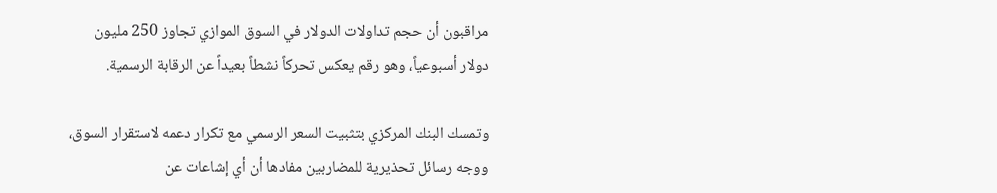مراقبون أن حجم تداولات الدولار في السوق الموازي تجاوز 250 مليون دولار أسبوعياً، وهو رقم يعكس تحركاً نشطاً بعيداً عن الرقابة الرسمية.

وتمسك البنك المركزي بتثبيت السعر الرسمي مع تكرار دعمه لاستقرار السوق، ووجه رسائل تحذيرية للمضاربين مفادها أن أي إشاعات عن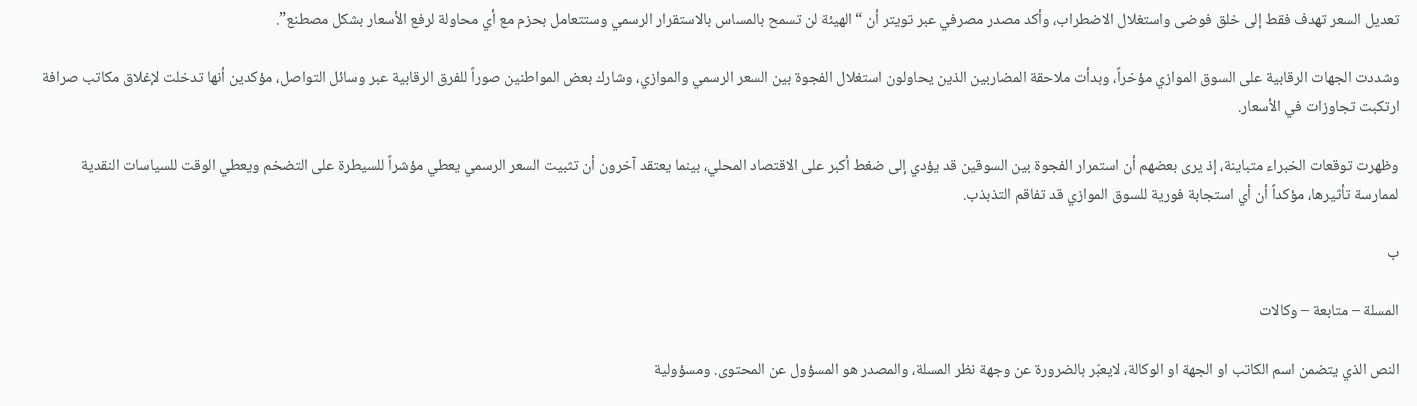تعديل السعر تهدف فقط إلى خلق فوضى واستغلال الاضطراب، وأكد مصدر مصرفي عبر تويتر أن “الهيئة لن تسمح بالمساس بالاستقرار الرسمي وستتعامل بحزم مع أي محاولة لرفع الأسعار بشكل مصطنع”.

وشددت الجهات الرقابية على السوق الموازي مؤخراً، وبدأت ملاحقة المضاربين الذين يحاولون استغلال الفجوة بين السعر الرسمي والموازي، وشارك بعض المواطنين صوراً للفرق الرقابية عبر وسائل التواصل، مؤكدين أنها تدخلت لإغلاق مكاتب صرافة ارتكبت تجاوزات في الأسعار.

وظهرت توقعات الخبراء متباينة، إذ يرى بعضهم أن استمرار الفجوة بين السوقين قد يؤدي إلى ضغط أكبر على الاقتصاد المحلي، بينما يعتقد آخرون أن تثبيت السعر الرسمي يعطي مؤشراً للسيطرة على التضخم ويعطي الوقت للسياسات النقدية لممارسة تأثيرها، مؤكداً أن أي استجابة فورية للسوق الموازي قد تفاقم التذبذب.

ب

المسلة – متابعة – وكالات

النص الذي يتضمن اسم الكاتب او الجهة او الوكالة، لايعبّر بالضرورة عن وجهة نظر المسلة، والمصدر هو المسؤول عن المحتوى. ومسؤولية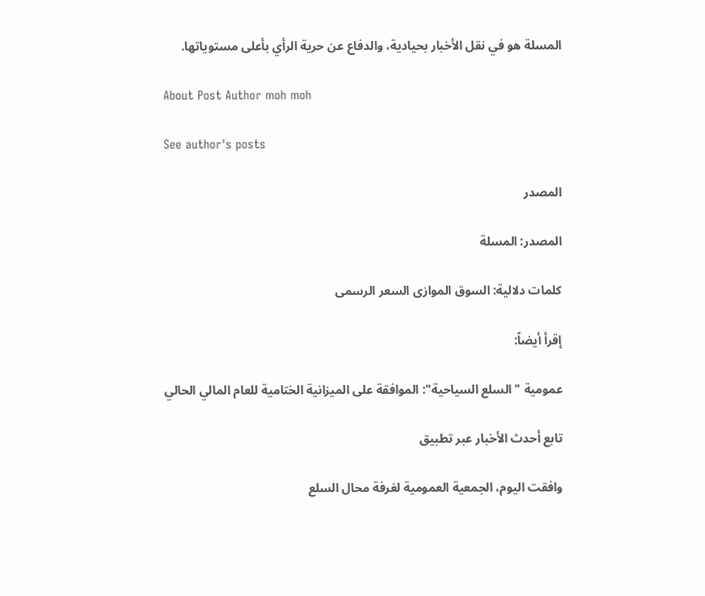المسلة هو في نقل الأخبار بحيادية، والدفاع عن حرية الرأي بأعلى مستوياتها.

About Post Author moh moh

See author's posts

المصدر

المصدر: المسلة

كلمات دلالية: السوق الموازی السعر الرسمی

إقرأ أيضاً:

عمومية "السلع السياحية": الموافقة على الميزانية الختامية للعام المالي الحالي

تابع أحدث الأخبار عبر تطبيق

وافقت اليوم، الجمعية العمومية لغرفة محال السلع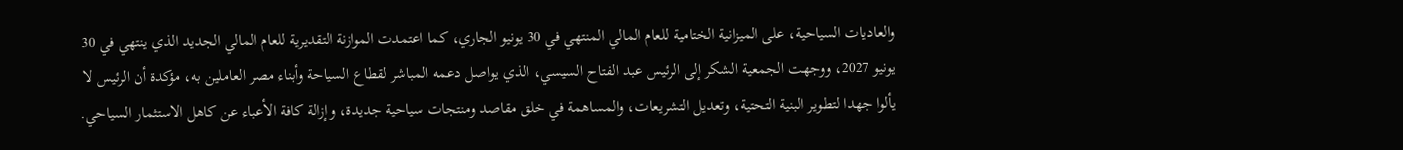والعاديات السياحية، على الميزانية الختامية للعام المالي المنتهي في 30 يونيو الجاري، كما اعتمدت الموازنة التقديرية للعام المالي الجديد الذي ينتهي في 30 يونيو 2027، ووجهت الجمعية الشكر إلى الرئيس عبد الفتاح السيسي، الذي يواصل دعمه المباشر لقطاع السياحة وأبناء مصر العاملين به، مؤكدة أن الرئيس لا يألوا جهدا لتطوير البنية التحتية، وتعديل التشريعات، والمساهمة في خلق مقاصد ومنتجات سياحية جديدة، وإزالة كافة الأعباء عن كاهل الاستثمار السياحي.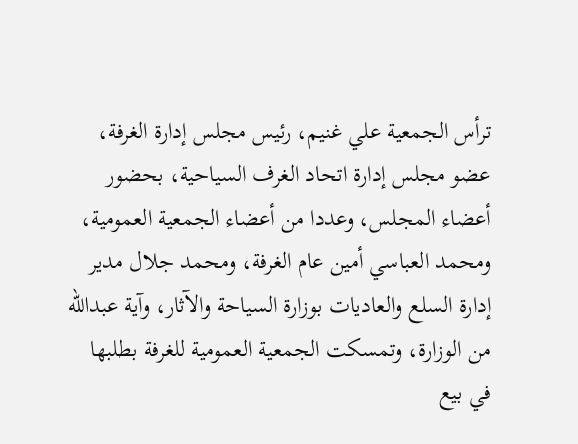ترأس الجمعية علي غنيم، رئيس مجلس إدارة الغرفة، عضو مجلس إدارة اتحاد الغرف السياحية، بحضور أعضاء المجلس، وعددا من أعضاء الجمعية العمومية، ومحمد العباسي أمين عام الغرفة، ومحمد جلال مدير إدارة السلع والعاديات بوزارة السياحة والآثار، وآية عبدالله من الوزارة، وتمسكت الجمعية العمومية للغرفة بطلبها في بيع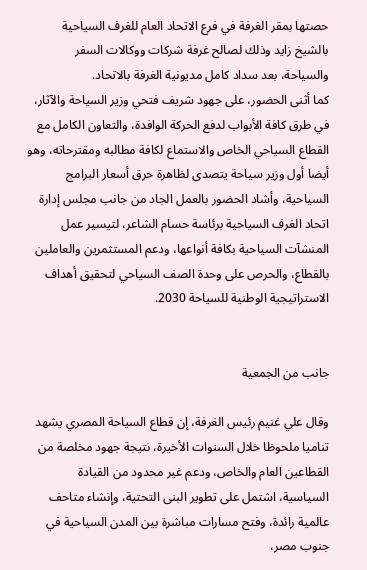حصتها بمقر الغرفة في فرع الاتحاد العام للغرف السياحية بالشيخ زايد وذلك لصالح غرفة شركات ووكالات السفر والسياحة، بعد سداد كامل مديونية الغرفة بالاتحاد.
كما أثنى الحضور، على جهود شريف فتحي وزير السياحة والآثار، في طرق كافة الأبواب لدفع الحركة الوافدة، والتعاون الكامل مع القطاع السياحي الخاص والاستماع لكافة مطالبه ومقترحاته، وهو أيضا أول وزير سياحة يتصدى لظاهرة حرق أسعار البرامج السياحية، وأشاد الحضور بالعمل الجاد من جانب مجلس إدارة اتحاد الغرف السياحية برئاسة حسام الشاعر، لتيسير عمل المنشآت السياحية بكافة أنواعها، ودعم المستثمرين والعاملين بالقطاع، والحرص على وحدة الصف السياحي لتحقيق أهداف الاستراتيجية الوطنية للسياحة 2030.


جانب من الجمعية

وقال علي غنيم رئيس الغرفة، إن قطاع السياحة المصري يشهد تناميا ملحوظا خلال السنوات الأخيرة، نتيجة جهود مخلصة من القطاعين العام والخاص، ودعم غير محدود من القيادة السياسية، اشتمل على تطوير البنى التحتية، وإنشاء متاحف عالمية رائدة، وفتح مسارات مباشرة بين المدن السياحية في جنوب مصر،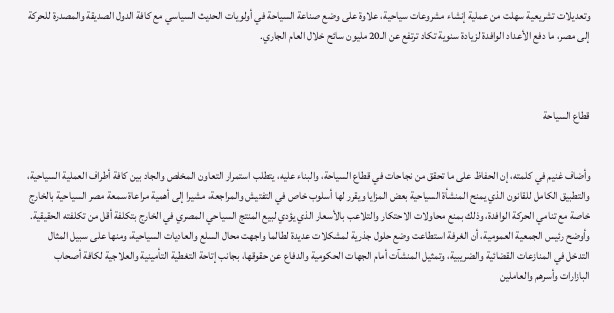وتعديلات تشريعية سهلت من عملية إنشاء مشروعات سياحية، علاوة على وضع صناعة السياحة في أولويات الحديث السياسي مع كافة الدول الصديقة والمصدرة للحركة إلى مصر، ما دفع الأعداد الوافدة لزيادة سنوية تكاد ترتفع عن الـ20 مليون سائح خلال العام الجاري.



قطاع السياحة


وأضاف غنيم في كلمته، إن الحفاظ على ما تحقق من نجاحات في قطاع السياحة، والبناء عليه، يتطلب استمرار التعاون المخلص والجاد بين كافة أطراف العملية السياحية، والتطبيق الكامل للقانون الذي يمنح المنشأة السياحية بعض المزايا ويقرر لها أسلوب خاص في التفتيش والمراجعة، مشيرا إلى أهمية مراعاة سمعة مصر السياحية بالخارج خاصة مع تنامي الحركة الوافدة، وذلك بمنع محاولات الاحتكار والتلاعب بالأسعار الذي يؤدي لبيع المنتج السياحي المصري في الخارج بتكلفة أقل من تكلفته الحقيقية.
وأوضح رئيس الجمعية العمومية، أن الغرفة استطاعت وضع حلول جذرية لمشكلات عديدة لطالما واجهت محال السلع والعاديات السياحية، ومنها على سبيل المثال التدخل في المنازعات القضائية والضريبية، وتمثيل المنشآت أمام الجهات الحكومية والدفاع عن حقوقها، بجانب إتاحة التغطية التأمينية والعلاجية لكافة أصحاب البازارات وأسرهم والعاملين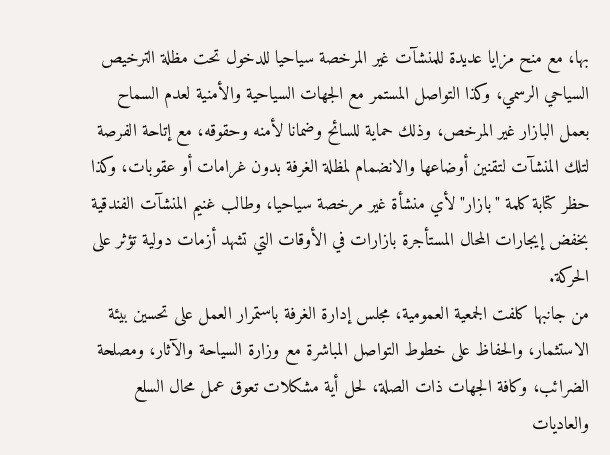بها، مع منح مزايا عديدة للمنشآت غير المرخصة سياحيا للدخول تحت مظلة الترخيص السياحي الرسمي، وكذا التواصل المستمر مع الجهات السياحية والأمنية لعدم السماح بعمل البازار غير المرخص، وذلك حماية للسائح وضمانا لأمنه وحقوقه، مع إتاحة الفرصة لتلك المنشآت لتقنين أوضاعها والانضمام لمظلة الغرفة بدون غرامات أو عقوبات، وكذا حظر كتابة كلمة "بازار" لأي منشأة غير مرخصة سياحيا، وطالب غنيم المنشآت الفندقية بخفض إيجارات المحال المستأجرة بازارات في الأوقات التي تشهد أزمات دولية تؤثر على الحركة.
من جانبها كلفت الجمعية العمومية، مجلس إدارة الغرفة باستمرار العمل على تحسين بيئة الاستثمار، والحفاظ على خطوط التواصل المباشرة مع وزارة السياحة والآثار، ومصلحة الضرائب، وكافة الجهات ذات الصلة، لحل أية مشكلات تعوق عمل محال السلع والعاديات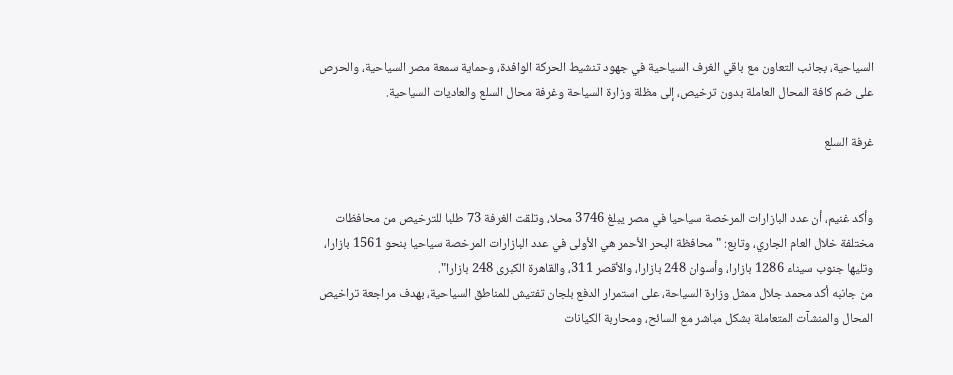السياحية، بجانب التعاون مع باقي الغرف السياحية في جهود تنشيط الحركة الوافدة، وحماية سمعة مصر السياحية، والحرص على ضم كافة المحال العاملة بدون ترخيص، إلى مظلة وزارة السياحة وغرفة محال السلع والعاديات السياحية.

غرفة السلع


وأكد غنيم، أن عدد البازارات المرخصة سياحيا في مصر يبلغ 3746 محلا، وتلقت الغرفة 73 طلبا للترخيص من محافظات مختلفة خلال العام الجاري، وتابع: "محافظة البحر الأحمر هي الأولى في عدد البازارات المرخصة سياحيا بنحو 1561 بازارا، وتليها جنوب سيناء 1286 بازارا، وأسوان 248 بازارا، والأقصر 311، والقاهرة الكبرى 248 بازارا".
من جانبه أكد محمد جلال ممثل وزارة السياحة، على استمرار الدفع بلجان تفتيش للمناطق السياحية، بهدف مراجعة تراخيص المحال والمنشآت المتعاملة بشكل مباشر مع السائح، ومحاربة الكيانات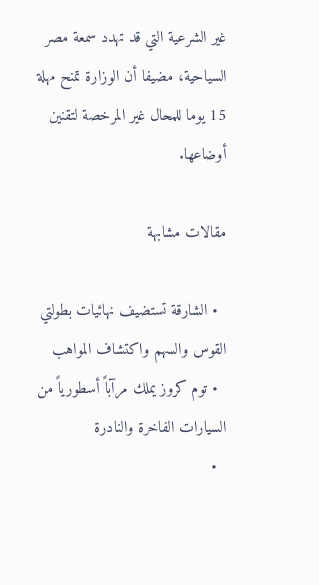غير الشرعية التي قد تهدد سمعة مصر السياحية، مضيفا أن الوزارة تمنح مهلة 15 يوما للمحال غير المرخصة لتقنين أوضاعها.

مقالات مشابهة

  • الشارقة تستضيف نهائيات بطولتي القوس والسهم واكتشاف المواهب
  • توم كروز يملك مرآباً أسطورياً من السيارات الفاخرة والنادرة
  •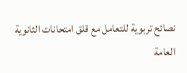نصائح تربوية للتعامل مع قلق امتحانات الثانوية العامة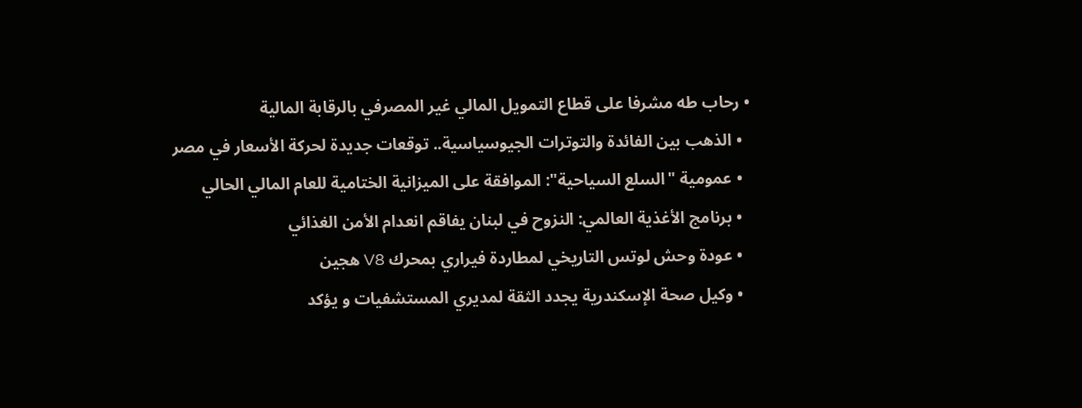• رحاب طه مشرفا على قطاع التمويل المالي غير المصرفي بالرقابة المالية
  • الذهب بين الفائدة والتوترات الجيوسياسية.. توقعات جديدة لحركة الأسعار في مصر
  • عمومية "السلع السياحية": الموافقة على الميزانية الختامية للعام المالي الحالي
  • برنامج الأغذية العالمي: النزوح في لبنان يفاقم انعدام الأمن الغذائي
  • عودة وحش لوتس التاريخي لمطاردة فيراري بمحرك V8 هجين
  • وكيل صحة الإسكندرية يجدد الثقة لمديري المستشفيات و يؤكد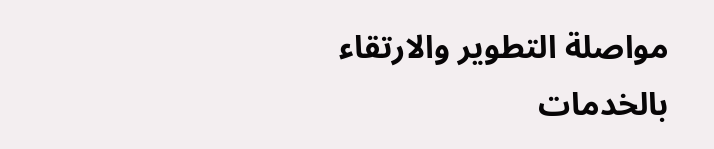مواصلة التطوير والارتقاء بالخدمات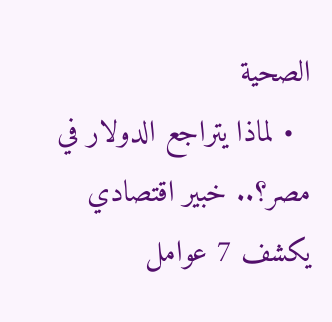الصحية
  • لماذا يتراجع الدولار في مصر؟.. خبير اقتصادي يكشف 7 عوامل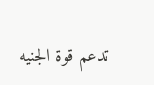تدعم قوة الجنيه